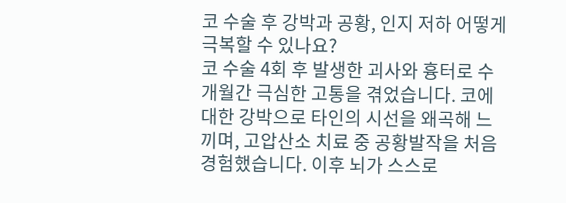코 수술 후 강박과 공황, 인지 저하 어떻게 극복할 수 있나요?
코 수술 4회 후 발생한 괴사와 흉터로 수개월간 극심한 고통을 겪었습니다. 코에 대한 강박으로 타인의 시선을 왜곡해 느끼며, 고압산소 치료 중 공황발작을 처음 경험했습니다. 이후 뇌가 스스로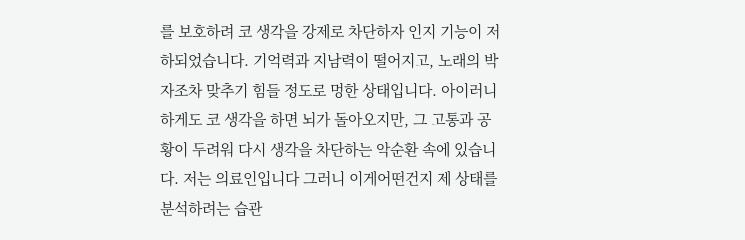를 보호하려 코 생각을 강제로 차단하자 인지 기능이 저하되었습니다. 기억력과 지남력이 떨어지고, 노래의 박자조차 맞추기 힘들 정도로 멍한 상태입니다. 아이러니하게도 코 생각을 하면 뇌가 돌아오지만, 그 고통과 공황이 두려워 다시 생각을 차단하는 악순환 속에 있습니다. 저는 의료인입니다 그러니 이게어떤건지 제 상태를 분석하려는 습관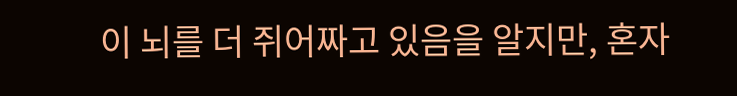이 뇌를 더 쥐어짜고 있음을 알지만, 혼자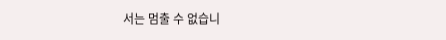서는 멈출 수 없습니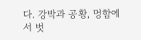다. 강박과 공황, 멍함에서 벗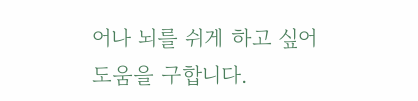어나 뇌를 쉬게 하고 싶어 도움을 구합니다.